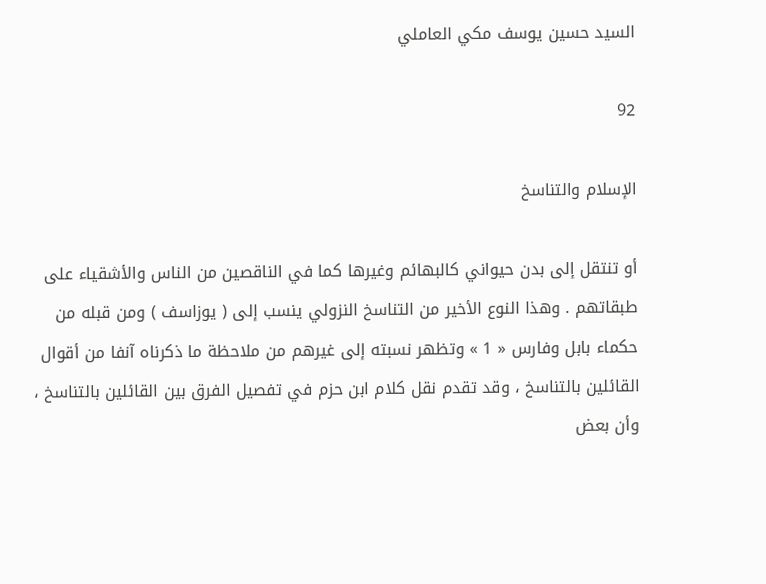السيد حسين يوسف مكي العاملي

92

الإسلام والتناسخ

أو تنتقل إلى بدن حيواني كالبهائم وغيرها كما في الناقصين من الناس والأشقياء على طبقاتهم . وهذا النوع الأخير من التناسخ النزولي ينسب إلى ( يوزاسف ) ومن قبله من حكماء بابل وفارس « 1 » وتظهر نسبته إلى غيرهم من ملاحظة ما ذكرناه آنفا من أقوال القائلين بالتناسخ ، وقد تقدم نقل كلام ابن حزم في تفصيل الفرق بين القائلين بالتناسخ ، وأن بعض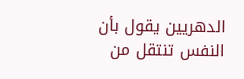الدهريين يقول بأن النفس تنتقل من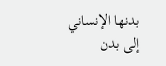بدنها الإنساني إلى بدن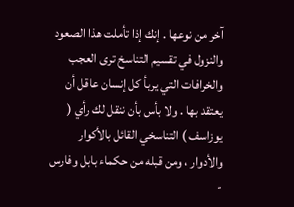آخر من نوعها . إنك إذا تأملت هذا الصعود والنزول في تقسيم التناسخ ترى العجب والخرافات التي يربأ كل إنسان عاقل أن يعتقد بها . ولا بأس بأن ننقل لك رأي ( يوزاسف ) التناسخي القائل بالأكوار والأدوار ، ومن قبله من حكماء بابل وفارس -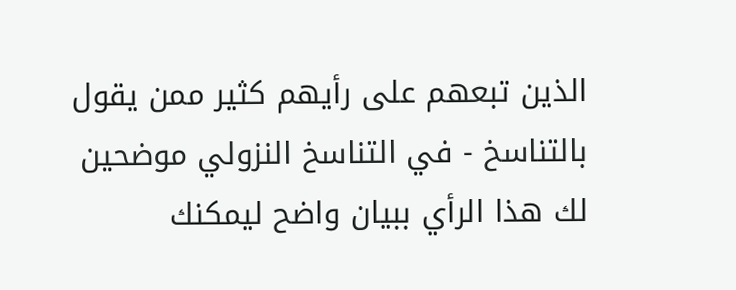الذين تبعهم على رأيهم كثير ممن يقول بالتناسخ - في التناسخ النزولي موضحين لك هذا الرأي ببيان واضح ليمكنك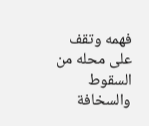فهمه وتقف على محله من السقوط والسخافة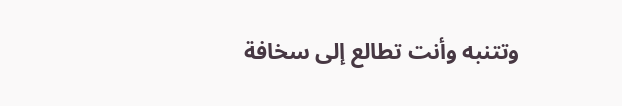وتتنبه وأنت تطالع إلى سخافة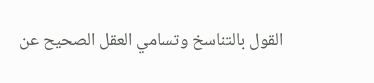القول بالتناسخ وتسامي العقل الصحيح عن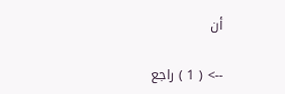أن

--> ( 1 ) راجع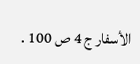الأسفار ج 4 ص 100 .